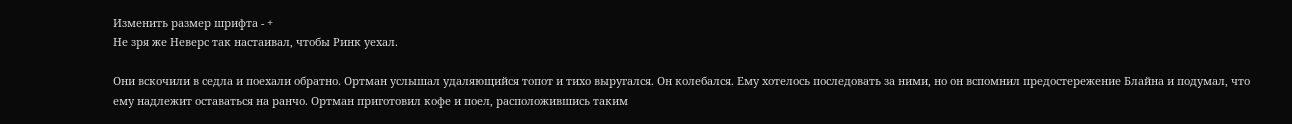Изменить размер шрифта - +
Не зря же Неверс так настаивал, чтобы Ринк уехал.

Они вскочили в седла и поехали обратно. Ортман услышал удаляющийся топот и тихо выругался. Он колебался. Ему хотелось последовать за ними, но он вспомнил предостережение Блайна и подумал, что ему надлежит оставаться на ранчо. Ортман приготовил кофе и поел, расположившись таким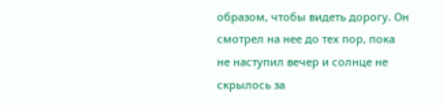образом, чтобы видеть дорогу. Он смотрел на нее до тех пор, пока не наступил вечер и солнце не скрылось за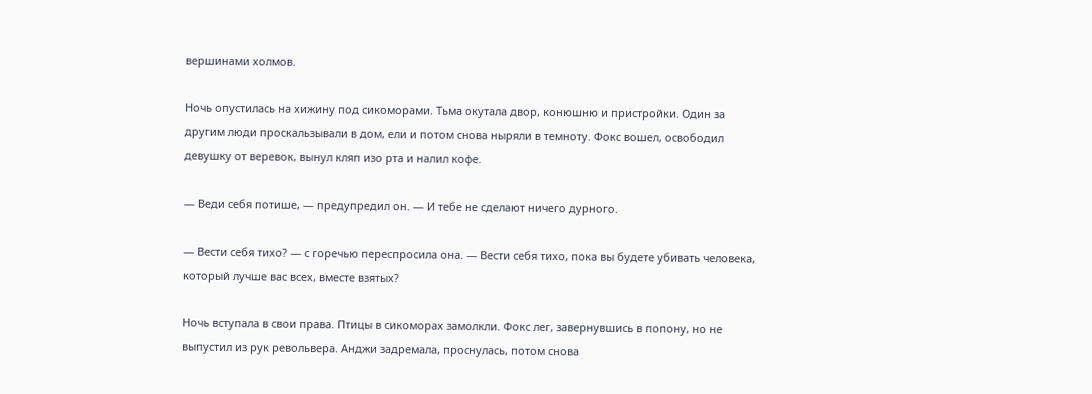вершинами холмов.

Ночь опустилась на хижину под сикоморами. Тьма окутала двор, конюшню и пристройки. Один за другим люди проскальзывали в дом, ели и потом снова ныряли в темноту. Фокс вошел, освободил девушку от веревок, вынул кляп изо рта и налил кофе.

— Веди себя потише, — предупредил он. — И тебе не сделают ничего дурного.

— Вести себя тихо? — с горечью переспросила она. — Вести себя тихо, пока вы будете убивать человека, который лучше вас всех, вместе взятых?

Ночь вступала в свои права. Птицы в сикоморах замолкли. Фокс лег, завернувшись в попону, но не выпустил из рук револьвера. Анджи задремала, проснулась, потом снова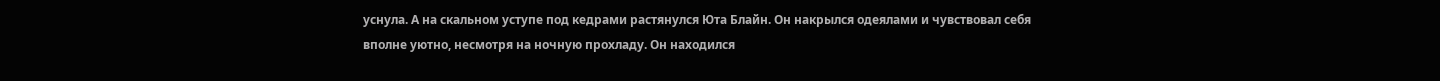уснула. А на скальном уступе под кедрами растянулся Юта Блайн. Он накрылся одеялами и чувствовал себя вполне уютно, несмотря на ночную прохладу. Он находился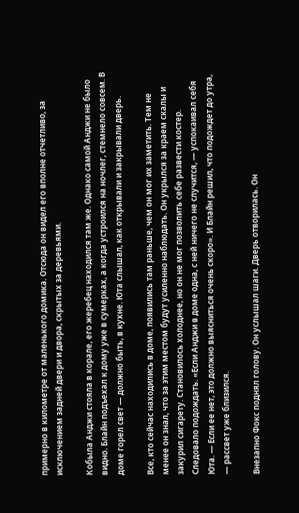примерно в километре от маленького домика. Отсюда он видел его вполне отчетливо, за исключением задней двери и двора, скрытых за деревьями.

Кобыла Анджи стояла в корале, его жеребец находился там же. Однако самой Анджи не было видно. Блайн подъехал к дому уже в сумерках, а когда устроился на ночлег, стемнело совсем. В доме горел свет — должно быть, в кухне. Юта слышал, как открывали и закрывали дверь.

Все, кто сейчас находились в доме, появились там раньше, чем он мог их заметить. Тем не менее он знал, что за этим местом будут усиленно наблюдать. Он укрылся за краем скалы и закурил сигарету. Становилось холоднее, но он не мог позволить себе развести костер. Следовало подождать. «Если Анджи в доме одна, с ней ничего не случится, — успокаивал себя Юта. — Если ее нет, это должно выясниться очень скоро». И Блайн решил, что подождет до утра, — рассвет уже близился.

Внезапно Фокс поднял голову. Он услышал шаги. Дверь отворилась. Он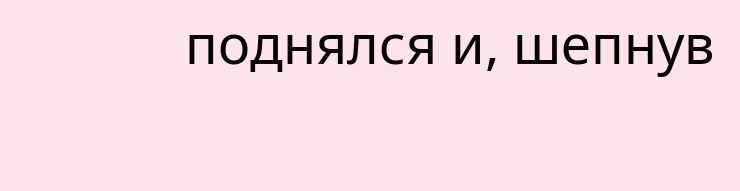поднялся и, шепнув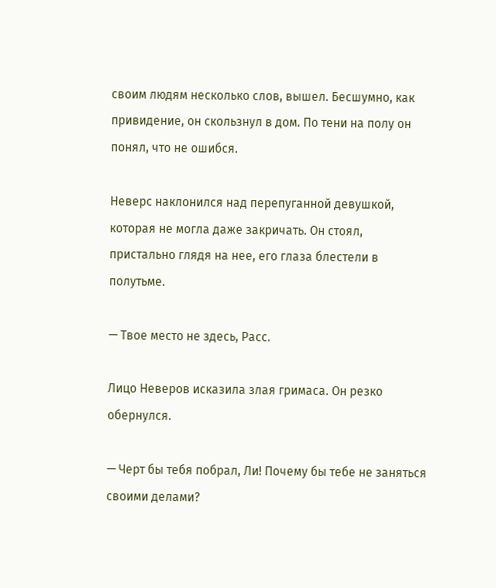своим людям несколько слов, вышел. Бесшумно, как привидение, он скользнул в дом. По тени на полу он понял, что не ошибся.

Неверс наклонился над перепуганной девушкой, которая не могла даже закричать. Он стоял, пристально глядя на нее, его глаза блестели в полутьме.

— Твое место не здесь, Расс.

Лицо Неверов исказила злая гримаса. Он резко обернулся.

— Черт бы тебя побрал, Ли! Почему бы тебе не заняться своими делами?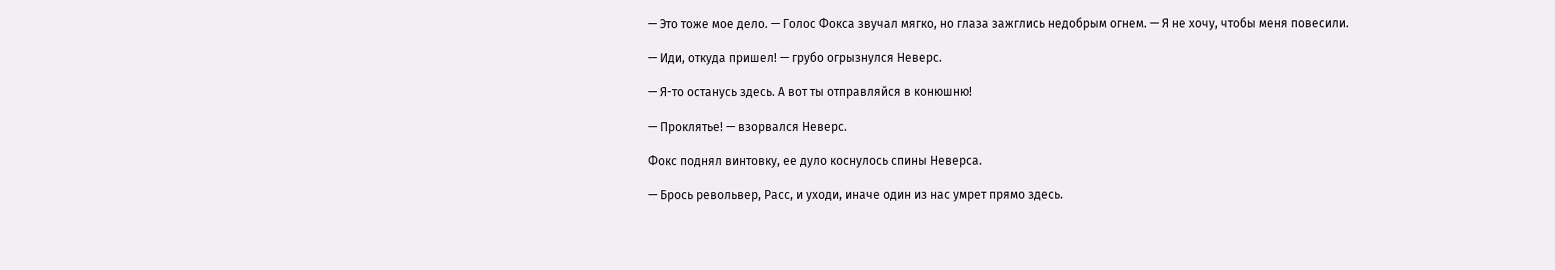— Это тоже мое дело. — Голос Фокса звучал мягко, но глаза зажглись недобрым огнем. — Я не хочу, чтобы меня повесили.

— Иди, откуда пришел! — грубо огрызнулся Неверс.

— Я-то останусь здесь. А вот ты отправляйся в конюшню!

— Проклятье! — взорвался Неверс.

Фокс поднял винтовку, ее дуло коснулось спины Неверса.

— Брось револьвер, Расс, и уходи, иначе один из нас умрет прямо здесь.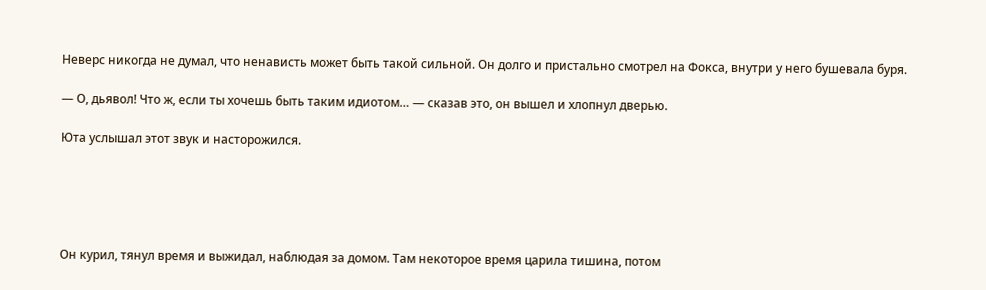Неверс никогда не думал, что ненависть может быть такой сильной. Он долго и пристально смотрел на Фокса, внутри у него бушевала буря.

— О, дьявол! Что ж, если ты хочешь быть таким идиотом… — сказав это, он вышел и хлопнул дверью.

Юта услышал этот звук и насторожился.





Он курил, тянул время и выжидал, наблюдая за домом. Там некоторое время царила тишина, потом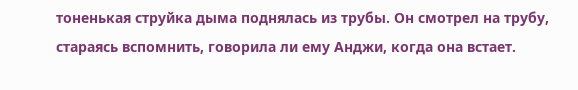тоненькая струйка дыма поднялась из трубы. Он смотрел на трубу, стараясь вспомнить, говорила ли ему Анджи, когда она встает.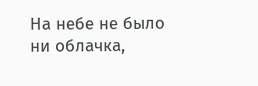На небе не было ни облачка,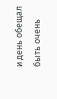и день обещал быть очень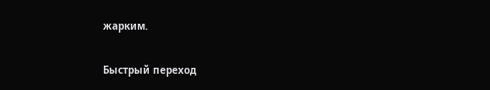жарким.

Быстрый переход